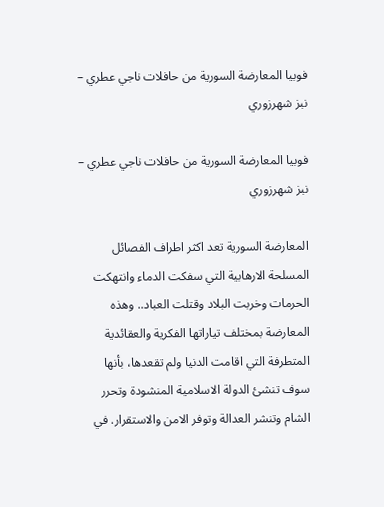فوبيا المعارضة السورية من حافلات ناجي عطري – نبز شهرزوري

فوبيا المعارضة السورية من حافلات ناجي عطري – نبز شهرزوري

المعارضة السورية تعد اكثر اطراف الفصائل المسلحة الارهابية التي سفكت الدماء وانتهكت الحرمات وخربت البلاد وقتلت العباد.. وهذه المعارضة بمختلف تياراتها الفكرية والعقائدية المتطرفة التي اقامت الدنيا ولم تقعدها، بأنها سوف تنشئ الدولة الاسلامية المنشودة وتحرر الشام وتنشر العدالة وتوفر الامن والاستقرار. في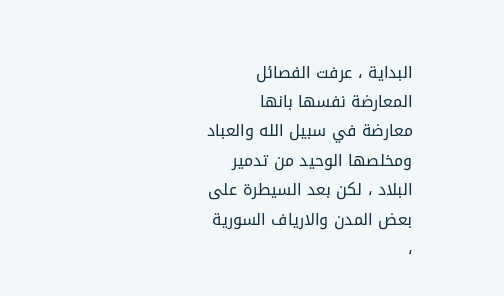البداية ، عرفت الفصائل المعارضة نفسها بانها معارضة في سبيل الله والعباد ومخلصها الوحيد من تدمير البلاد ، لكن بعد السيطرة على بعض المدن والارياف السورية ،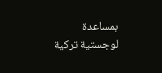بمساعدة لوجستية تركية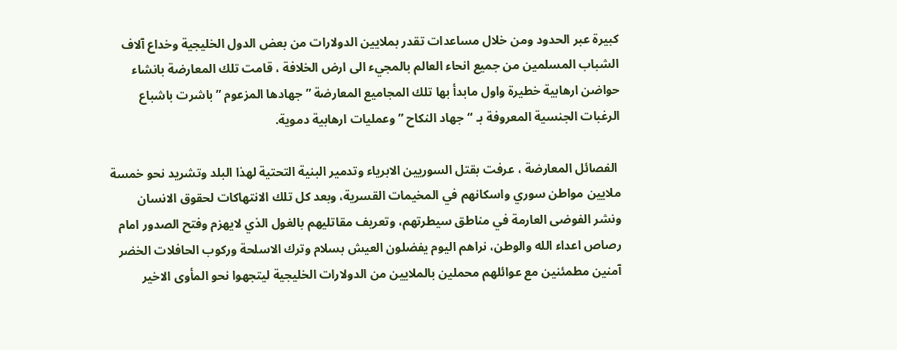كبيرة عبر الحدود ومن خلال مساعدات تقدر بملايين الدولارات من بعض الدول الخليجية وخداع آلاف الشباب المسلمين من جميع انحاء العالم بالمجيء الى ارض الخلافة ، قامت تلك المعارضة بانشاء حواضن ارهابية خطيرة واول مابدأ بها تلك المجاميع المعارضة ” جهادها المزعوم ” باشرت باشباع الرغبات الجنسية المعروفة بـ “جهاد النكاح ” وعمليات ارهابية دموية.

 الفصائل المعارضة ، عرفت بقتل السوريين الابرياء وتدمير البنية التحتية لهذا البلد وتشريد نحو خمسة ملايين مواطن سوري واسكانهم في المخيمات القسرية، وبعد كل تلك الانتهاكات لحقوق الانسان ونشر الفوضى العارمة في مناطق سيطرتهم، وتعريف مقاتليهم بالغول الذي لايهزم وفتح الصدور امام رصاص اعداء الله والوطن، نراهم اليوم يفضلون العيش بسلام وترك الاسلحة وركوب الحافلات الخضر آمنين مطمئنين مع عوائلهم محملين بالملايين من الدولارات الخليجية ليتجهوا نحو المأوى الاخير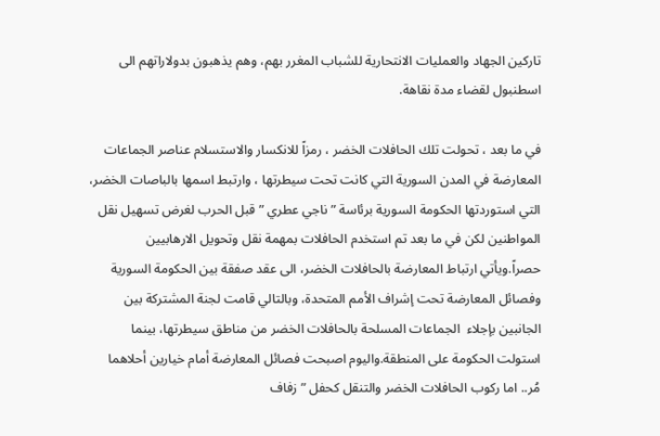تاركين الجهاد والعمليات الانتحارية للشباب المغرر بهم، وهم يذهبون بدولاراتهم الى اسطنبول لقضاء مدة نقاهة.

في ما بعد ، تحولت تلك الحافلات الخضر ، رمزاً للانكسار والاستسلام عناصر الجماعات المعارضة في المدن السورية التي كانت تحت سيطرتها ، وارتبط اسمها بالباصات الخضر، التي استوردتها الحكومة السورية برئاسة ” ناجي عطري ” قبل الحرب لغرض تسهيل نقل المواطنين لكن في ما بعد تم استخدم الحافلات بمهمة نقل وتحويل الارهابيين حصراً.ويأتي ارتباط المعارضة بالحافلات الخضر، الى عقد صفقة بين الحكومة السورية وفصائل المعارضة تحت إشراف الأمم المتحدة، وبالتالي قامت لجنة المشتركة بين الجانبين بإجلاء  الجماعات المسلحة بالحافلات الخضر من مناطق سيطرتها، بينما استولت الحكومة على المنطقة.واليوم اصبحت فصائل المعارضة أمام خيارين أحلاهما مُر.. اما ركوب الحافلات الخضر والتنقل كحفل ” زفاف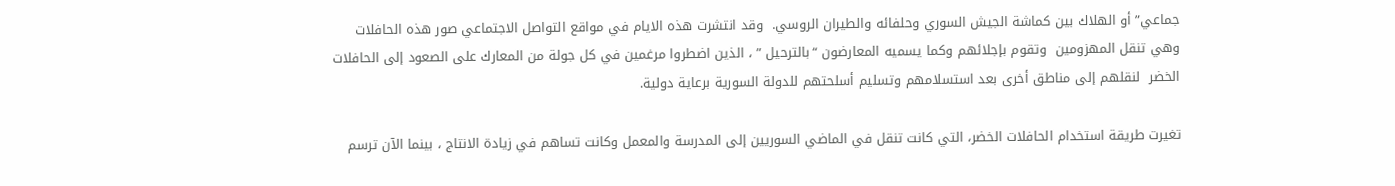جماعي” أو الهلاك بين كماشة الجيش السوري وحلفائه والطيران الروسي.  وقد انتشرت هذه الايام في مواقع التواصل الاجتماعي صور هذه الحافلات وهي تنقل المهزومين  وتقوم بإجلائهم وكما يسميه المعارضون “بالترحيل ” ، الذين اضطروا مرغمين في كل جولة من المعارك على الصعود إلى الحافلات الخضر  لنقلهم إلى مناطق أخرى بعد استسلامهم وتسليم أسلحتهم للدولة السورية برعاية دولية.

تغيرت طريقة استخدام الحافلات الخضر، التي كانت تنقل في الماضي السوريين إلى المدرسة والمعمل وكانت تساهم في زيادة الانتاج ، بينما الآن ترسم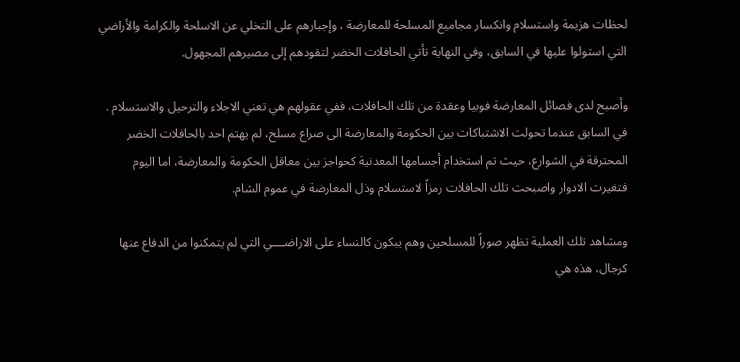لحظات هزيمة واستسلام وانكسار مجاميع المسلحة للمعارضة ، وإجبارهم على التخلي عن الاسلحة والكرامة والأراضي التي استولوا عليها في السابق، وفي النهاية تأتي الحافلات الخضر لتقودهم إلى مصيرهم المجهول.

وأصبح لدى فصائل المعارضة فوبيا وعقدة من تلك الحافلات، ففي عقولهم هي تعني الاجلاء والترحيل والاستسلام . في السابق عندما تحولت الاشتباكات بين الحكومة والمعارضة الى صراع مسلح، لم يهتم احد بالحافلات الخضر المحترقة في الشوارع، حيث تم استخدام أجسامها المعدنية كحواجز بين معاقل الحكومة والمعارضة، اما اليوم فتغيرت الادوار واصبحت تلك الحافلات رمزاً لاستسلام وذل المعارضة في عموم الشام.

ومشاهد تلك العملية تظهر صوراً للمسلحين وهم يبكون كالنساء على الاراضــــي التي لم يتمكنوا من الدفاع عنها كرجال، هذه هي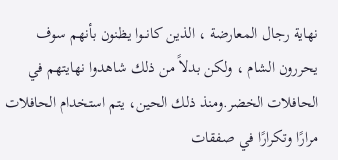نهاية رجال المعارضة ، الذين كانــوا يظنون بأنهم سوف يحررون الشام ، ولكن بدلاً من ذلك شاهدوا نهايتهم في الحافلات الخضر.ومنذ ذلك الحين، يتم استخدام الحافلات مرارًا وتكرارًا في صفقات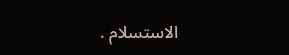الاستسلام .